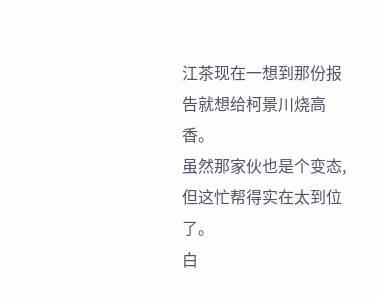江茶现在一想到那份报告就想给柯景川烧高香。
虽然那家伙也是个变态,但这忙帮得实在太到位了。
白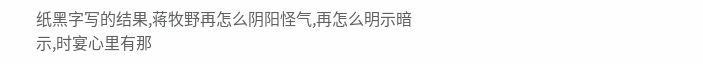纸黑字写的结果,蒋牧野再怎么阴阳怪气,再怎么明示暗示,时宴心里有那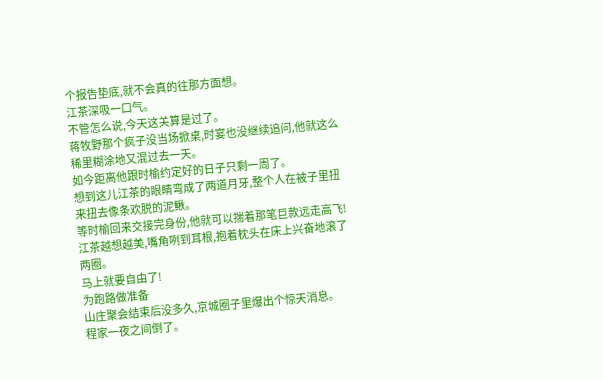个报告垫底,就不会真的往那方面想。
江茶深吸一口气。
不管怎么说,今天这关算是过了。
蒋牧野那个疯子没当场掀桌,时宴也没继续追问,他就这么稀里糊涂地又混过去一天。
如今距离他跟时榆约定好的日子只剩一周了。
想到这儿江茶的眼睛弯成了两道月牙,整个人在被子里扭来扭去像条欢脱的泥鳅。
等时榆回来交接完身份,他就可以揣着那笔巨款远走高飞!
江茶越想越美,嘴角咧到耳根,抱着枕头在床上兴奋地滚了两圈。
马上就要自由了!
为跑路做准备
山庄聚会结束后没多久,京城圈子里爆出个惊天消息。
程家一夜之间倒了。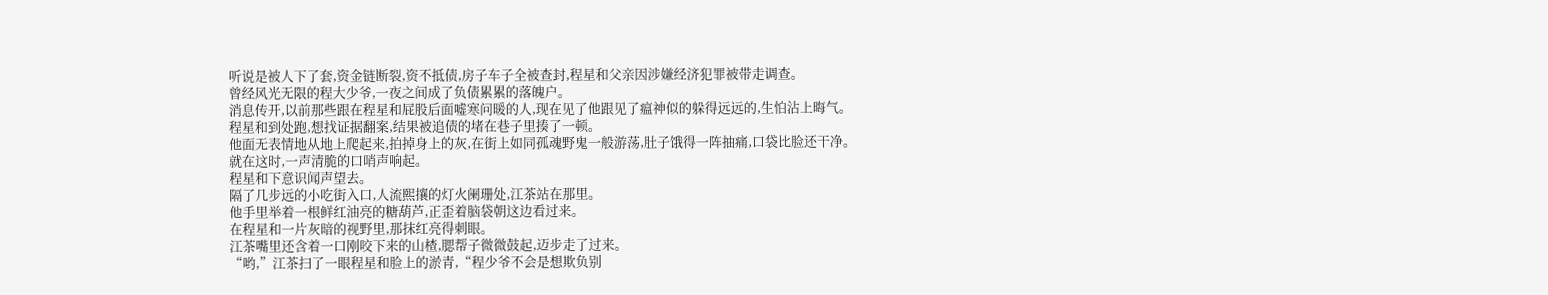听说是被人下了套,资金链断裂,资不抵债,房子车子全被查封,程星和父亲因涉嫌经济犯罪被带走调查。
曾经风光无限的程大少爷,一夜之间成了负债累累的落魄户。
消息传开,以前那些跟在程星和屁股后面嘘寒问暖的人,现在见了他跟见了瘟神似的躲得远远的,生怕沾上晦气。
程星和到处跑,想找证据翻案,结果被追债的堵在巷子里揍了一顿。
他面无表情地从地上爬起来,拍掉身上的灰,在街上如同孤魂野鬼一般游荡,肚子饿得一阵抽痛,口袋比脸还干净。
就在这时,一声清脆的口哨声响起。
程星和下意识闻声望去。
隔了几步远的小吃街入口,人流熙攘的灯火阑珊处,江茶站在那里。
他手里举着一根鲜红油亮的糖葫芦,正歪着脑袋朝这边看过来。
在程星和一片灰暗的视野里,那抹红亮得刺眼。
江茶嘴里还含着一口刚咬下来的山楂,腮帮子微微鼓起,迈步走了过来。
“哟,”江茶扫了一眼程星和脸上的淤青,“程少爷不会是想欺负别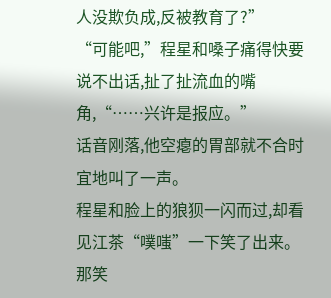人没欺负成,反被教育了?”
“可能吧,”程星和嗓子痛得快要说不出话,扯了扯流血的嘴角,“……兴许是报应。”
话音刚落,他空瘪的胃部就不合时宜地叫了一声。
程星和脸上的狼狈一闪而过,却看见江茶“噗嗤”一下笑了出来。
那笑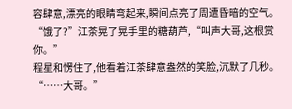容肆意,漂亮的眼睛弯起来,瞬间点亮了周遭昏暗的空气。
“饿了?”江茶晃了晃手里的糖葫芦,“叫声大哥,这根赏你。”
程星和愣住了,他看着江茶肆意盎然的笑脸,沉默了几秒。
“……大哥。”